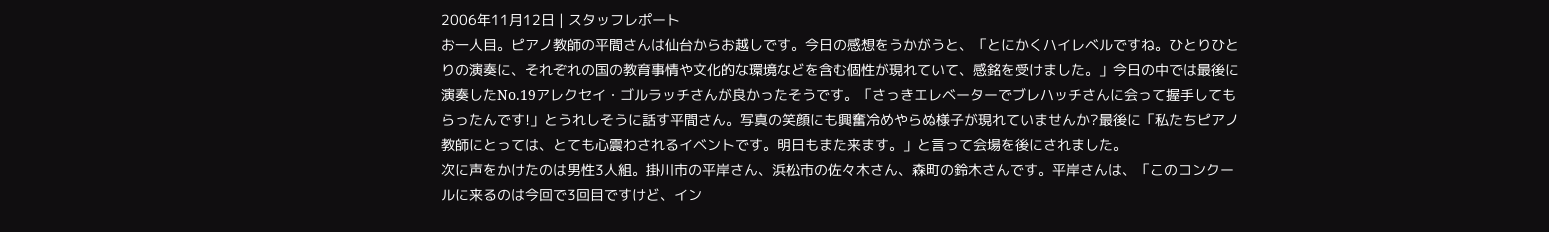2006年11月12日 | スタッフレポート
お一人目。ピアノ教師の平間さんは仙台からお越しです。今日の感想をうかがうと、「とにかくハイレベルですね。ひとりひとりの演奏に、それぞれの国の教育事情や文化的な環境などを含む個性が現れていて、感銘を受けました。」今日の中では最後に演奏したNo.19アレクセイ・ゴルラッチさんが良かったそうです。「さっきエレベーターでブレハッチさんに会って握手してもらったんです!」とうれしそうに話す平間さん。写真の笑顔にも興奮冷めやらぬ様子が現れていませんか?最後に「私たちピアノ教師にとっては、とても心震わされるイベントです。明日もまた来ます。」と言って会場を後にされました。
次に声をかけたのは男性3人組。掛川市の平岸さん、浜松市の佐々木さん、森町の鈴木さんです。平岸さんは、「このコンクールに来るのは今回で3回目ですけど、イン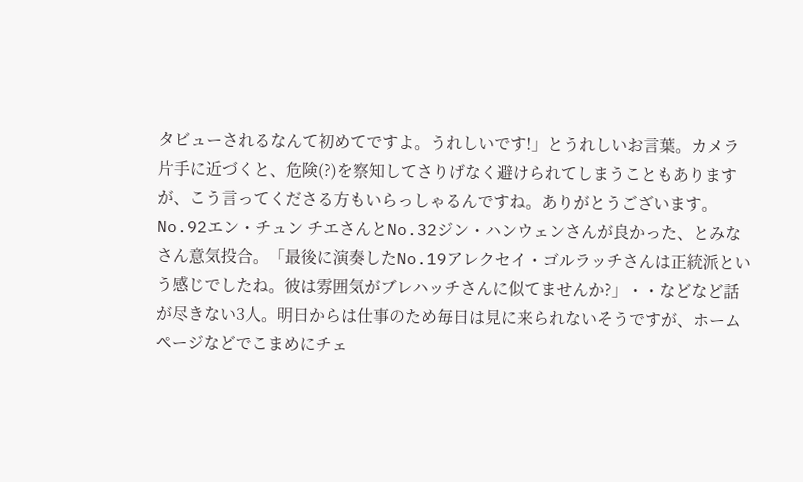タビューされるなんて初めてですよ。うれしいです!」とうれしいお言葉。カメラ片手に近づくと、危険(?)を察知してさりげなく避けられてしまうこともありますが、こう言ってくださる方もいらっしゃるんですね。ありがとうございます。
No.92エン・チュン チエさんとNo.32ジン・ハンウェンさんが良かった、とみなさん意気投合。「最後に演奏したNo.19アレクセイ・ゴルラッチさんは正統派という感じでしたね。彼は雰囲気がブレハッチさんに似てませんか?」・・などなど話が尽きない3人。明日からは仕事のため毎日は見に来られないそうですが、ホームページなどでこまめにチェ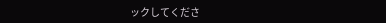ックしてくださ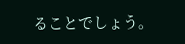ることでしょう。